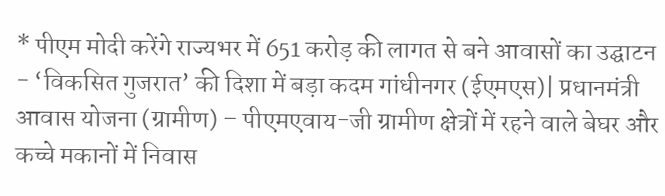* पीएम मोदी करेंगे राज्यभर में 651 करोड़ की लागत से बने आवासों का उद्घाटन - ‘विकसित गुजरात’ की दिशा में बड़ा कदम गांधीनगर (ईएमएस)| प्रधानमंत्री आवास योजना (ग्रामीण) – पीएमएवाय-जी ग्रामीण क्षेत्रों में रहने वाले बेघर और कच्चे मकानों में निवास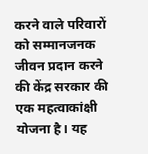करने वाले परिवारों को सम्मानजनक जीवन प्रदान करने की केंद्र सरकार की एक महत्वाकांक्षी योजना है। यह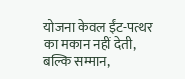योजना केवल ईंट-पत्थर का मकान नहीं देती, बल्कि सम्मान,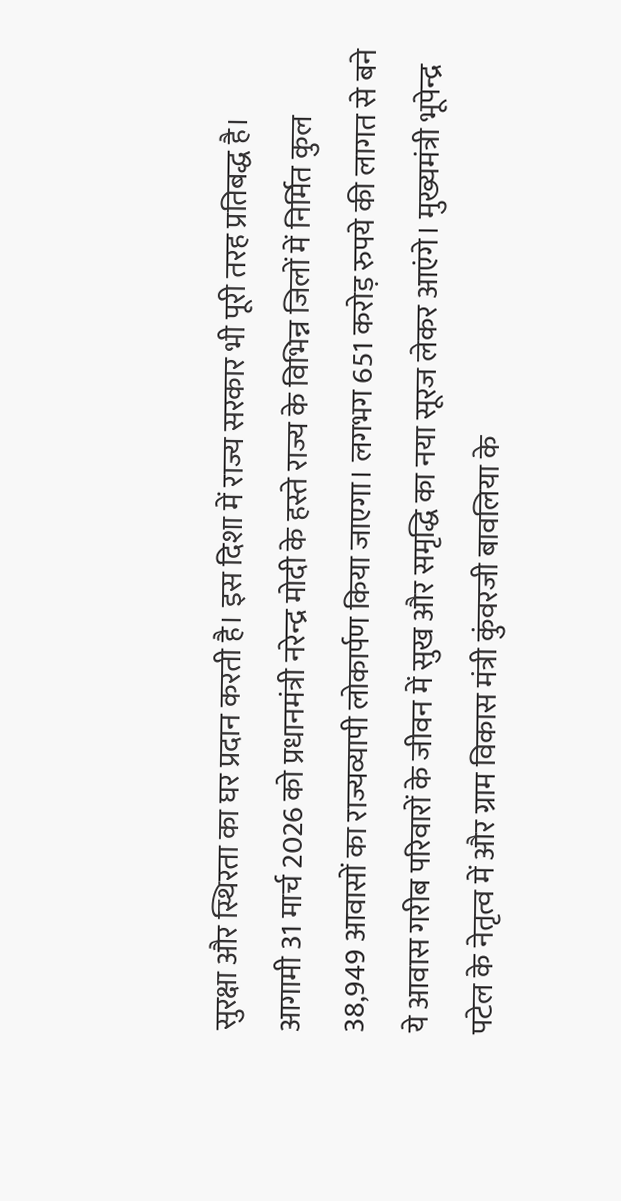सुरक्षा और स्थिरता का घर प्रदान करती है। इस दिशा में राज्य सरकार भी पूरी तरह प्रतिबद्ध है। आगामी 31 मार्च 2026 को प्रधानमंत्री नरेन्द्र मोदी के हस्ते राज्य के विभिन्न जिलों में निर्मित कुल 38,949 आवासों का राज्यव्यापी लोकार्पण किया जाएगा। लगभग 651 करोड़ रुपये की लागत से बने ये आवास गरीब परिवारों के जीवन में सुख और समृद्धि का नया सूरज लेकर आएंगे। मुख्यमंत्री भूपेन्द्र पटेल के नेतृत्व में और ग्राम विकास मंत्री कुंवरजी बावलिया के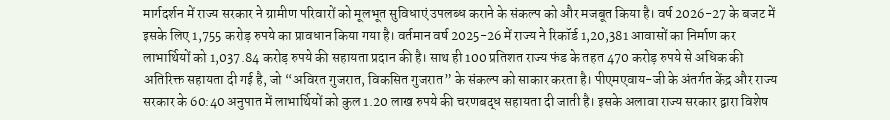मार्गदर्शन में राज्य सरकार ने ग्रामीण परिवारों को मूलभूत सुविधाएं उपलब्ध कराने के संकल्प को और मजबूत किया है। वर्ष 2026-27 के बजट में इसके लिए 1,755 करोड़ रुपये का प्रावधान किया गया है। वर्तमान वर्ष 2025-26 में राज्य ने रिकॉर्ड 1,20,381 आवासों का निर्माण कर लाभार्थियों को 1,037.84 करोड़ रुपये की सहायता प्रदान की है। साथ ही 100 प्रतिशत राज्य फंड के तहत 470 करोड़ रुपये से अधिक की अतिरिक्त सहायता दी गई है, जो “अविरत गुजरात, विकसित गुजरात” के संकल्प को साकार करता है। पीएमएवाय-जी के अंतर्गत केंद्र और राज्य सरकार के 60:40 अनुपात में लाभार्थियों को कुल 1.20 लाख रुपये की चरणबद्ध सहायता दी जाती है। इसके अलावा राज्य सरकार द्वारा विशेष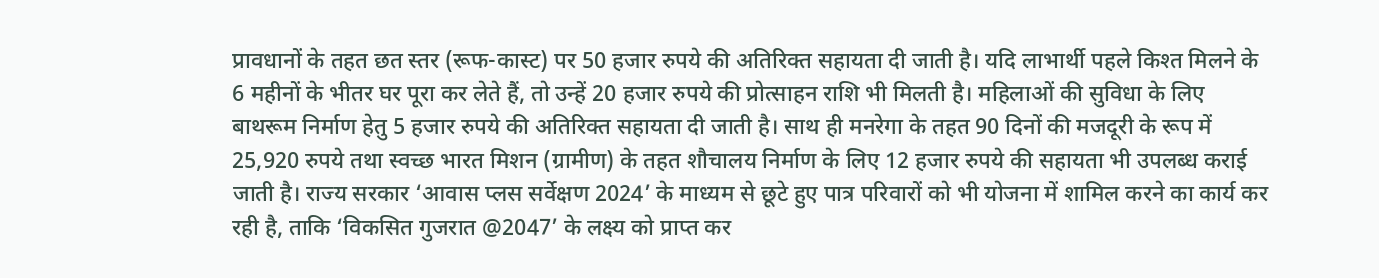प्रावधानों के तहत छत स्तर (रूफ-कास्ट) पर 50 हजार रुपये की अतिरिक्त सहायता दी जाती है। यदि लाभार्थी पहले किश्त मिलने के 6 महीनों के भीतर घर पूरा कर लेते हैं, तो उन्हें 20 हजार रुपये की प्रोत्साहन राशि भी मिलती है। महिलाओं की सुविधा के लिए बाथरूम निर्माण हेतु 5 हजार रुपये की अतिरिक्त सहायता दी जाती है। साथ ही मनरेगा के तहत 90 दिनों की मजदूरी के रूप में 25,920 रुपये तथा स्वच्छ भारत मिशन (ग्रामीण) के तहत शौचालय निर्माण के लिए 12 हजार रुपये की सहायता भी उपलब्ध कराई जाती है। राज्य सरकार ‘आवास प्लस सर्वेक्षण 2024’ के माध्यम से छूटे हुए पात्र परिवारों को भी योजना में शामिल करने का कार्य कर रही है, ताकि ‘विकसित गुजरात @2047’ के लक्ष्य को प्राप्त कर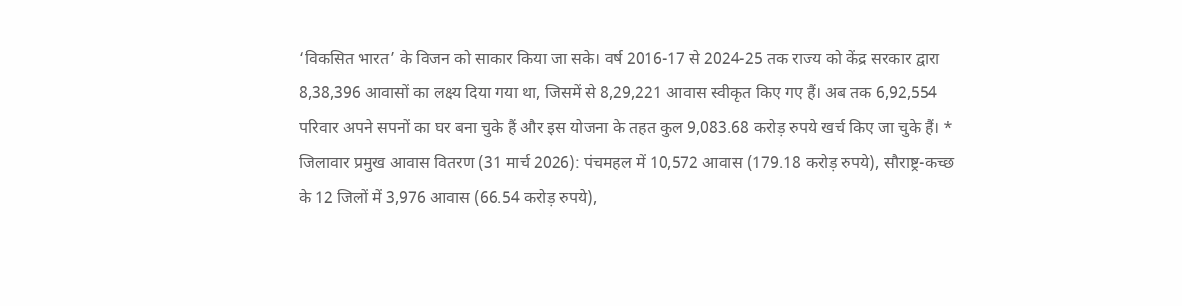‘विकसित भारत’ के विजन को साकार किया जा सके। वर्ष 2016-17 से 2024-25 तक राज्य को केंद्र सरकार द्वारा 8,38,396 आवासों का लक्ष्य दिया गया था, जिसमें से 8,29,221 आवास स्वीकृत किए गए हैं। अब तक 6,92,554 परिवार अपने सपनों का घर बना चुके हैं और इस योजना के तहत कुल 9,083.68 करोड़ रुपये खर्च किए जा चुके हैं। * जिलावार प्रमुख आवास वितरण (31 मार्च 2026): पंचमहल में 10,572 आवास (179.18 करोड़ रुपये), सौराष्ट्र-कच्छ के 12 जिलों में 3,976 आवास (66.54 करोड़ रुपये),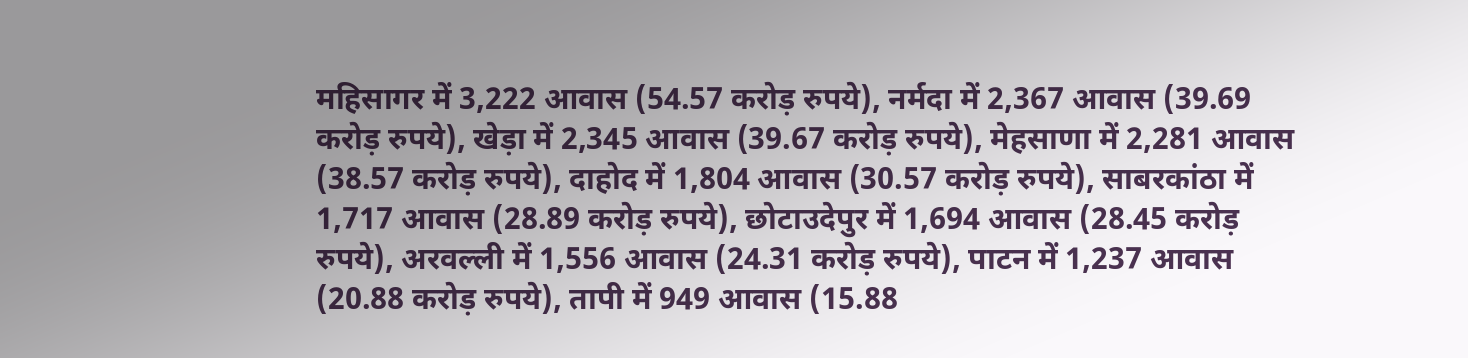महिसागर में 3,222 आवास (54.57 करोड़ रुपये), नर्मदा में 2,367 आवास (39.69 करोड़ रुपये), खेड़ा में 2,345 आवास (39.67 करोड़ रुपये), मेहसाणा में 2,281 आवास (38.57 करोड़ रुपये), दाहोद में 1,804 आवास (30.57 करोड़ रुपये), साबरकांठा में 1,717 आवास (28.89 करोड़ रुपये), छोटाउदेपुर में 1,694 आवास (28.45 करोड़ रुपये), अरवल्ली में 1,556 आवास (24.31 करोड़ रुपये), पाटन में 1,237 आवास (20.88 करोड़ रुपये), तापी में 949 आवास (15.88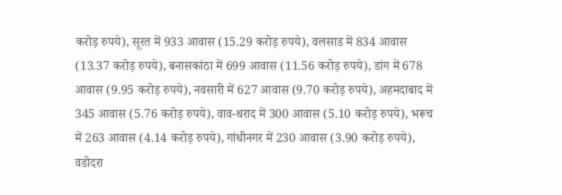करोड़ रुपये), सूरत में 933 आवास (15.29 करोड़ रुपये), वलसाड में 834 आवास (13.37 करोड़ रुपये), बनासकांठा में 699 आवास (11.56 करोड़ रुपये), डांग में 678 आवास (9.95 करोड़ रुपये), नवसारी में 627 आवास (9.70 करोड़ रुपये), अहमदाबाद में 345 आवास (5.76 करोड़ रुपये), वाव-थराद में 300 आवास (5.10 करोड़ रुपये), भरूच में 263 आवास (4.14 करोड़ रुपये), गांधीनगर में 230 आवास (3.90 करोड़ रुपये), वडोदरा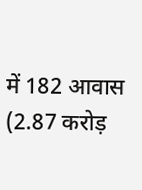में 182 आवास (2.87 करोड़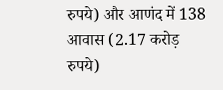रुपये) और आणंद में 138 आवास (2.17 करोड़ रुपये)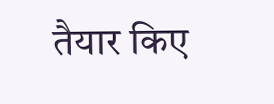तैयार किए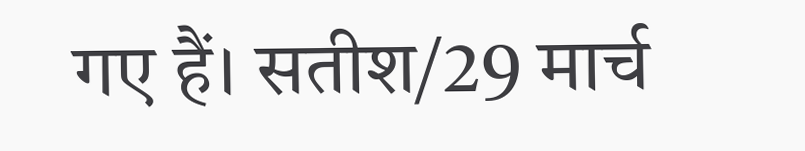गए हैं। सतीश/29 मार्च